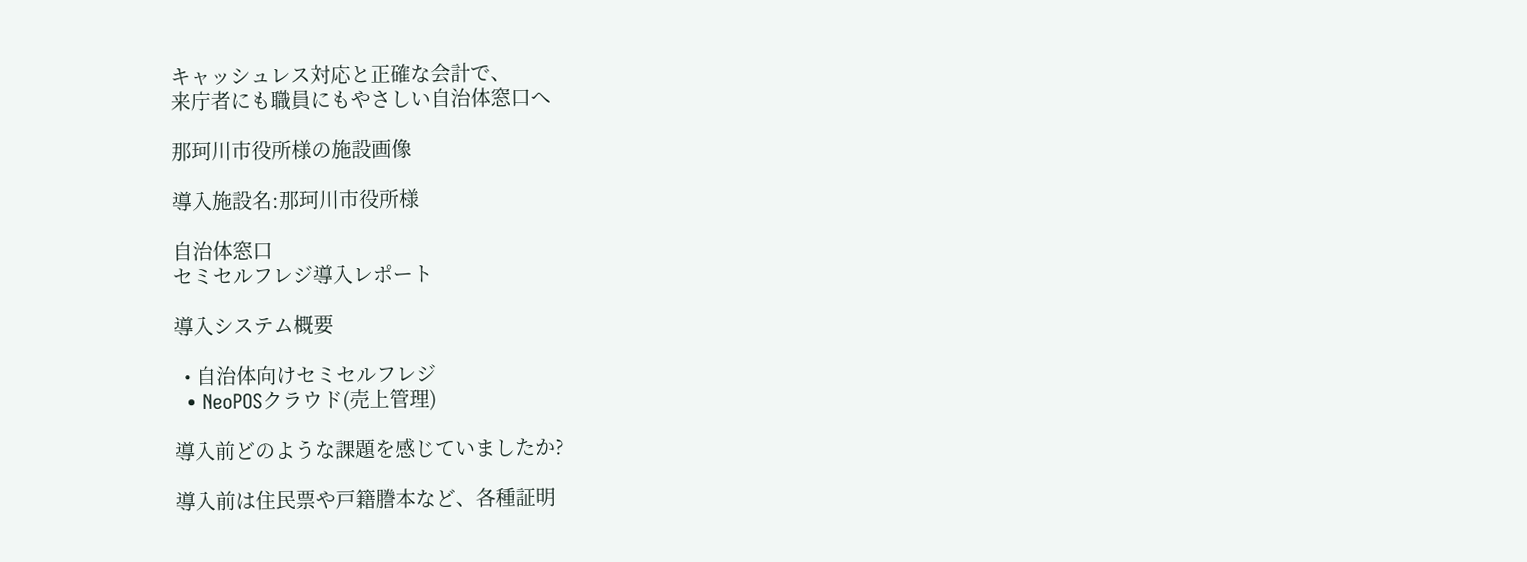キャッシュレス対応と正確な会計で、
来庁者にも職員にもやさしい自治体窓口へ

那珂川市役所様の施設画像

導入施設名:那珂川市役所様

自治体窓口
セミセルフレジ導入レポート

導入システム概要

  • 自治体向けセミセルフレジ
  • NeoPOSクラウド(売上管理)

導入前どのような課題を感じていましたか?

導入前は住民票や戸籍謄本など、各種証明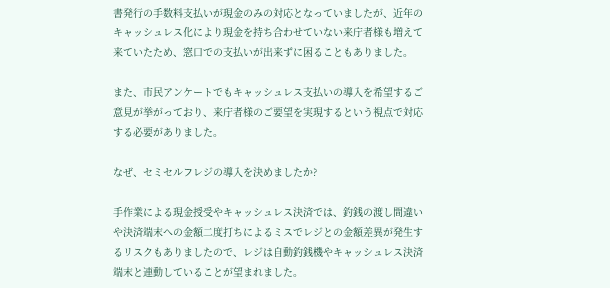書発行の手数料支払いが現金のみの対応となっていましたが、近年のキャッシュレス化により現金を持ち合わせていない来庁者様も増えて来ていたため、窓口での支払いが出来ずに困ることもありました。

また、市民アンケートでもキャッシュレス支払いの導入を希望するご意見が挙がっており、来庁者様のご要望を実現するという視点で対応する必要がありました。

なぜ、セミセルフレジの導入を決めましたか?

手作業による現金授受やキャッシュレス決済では、釣銭の渡し間違いや決済端末への金額二度打ちによるミスでレジとの金額差異が発生するリスクもありましたので、レジは自動釣銭機やキャッシュレス決済端末と連動していることが望まれました。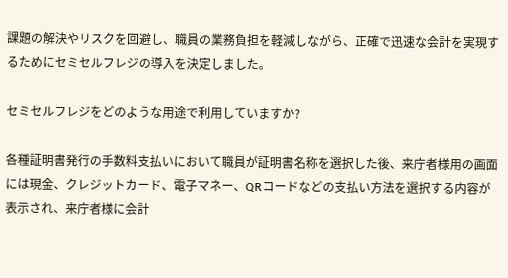課題の解決やリスクを回避し、職員の業務負担を軽減しながら、正確で迅速な会計を実現するためにセミセルフレジの導入を決定しました。

セミセルフレジをどのような用途で利用していますか?

各種証明書発行の手数料支払いにおいて職員が証明書名称を選択した後、来庁者様用の画面には現金、クレジットカード、電子マネー、QRコードなどの支払い方法を選択する内容が表示され、来庁者様に会計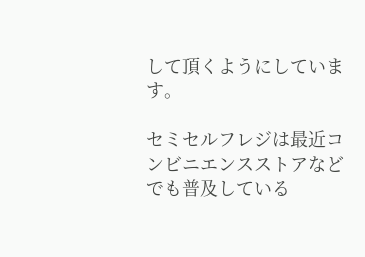して頂くようにしています。

セミセルフレジは最近コンビニエンスストアなどでも普及している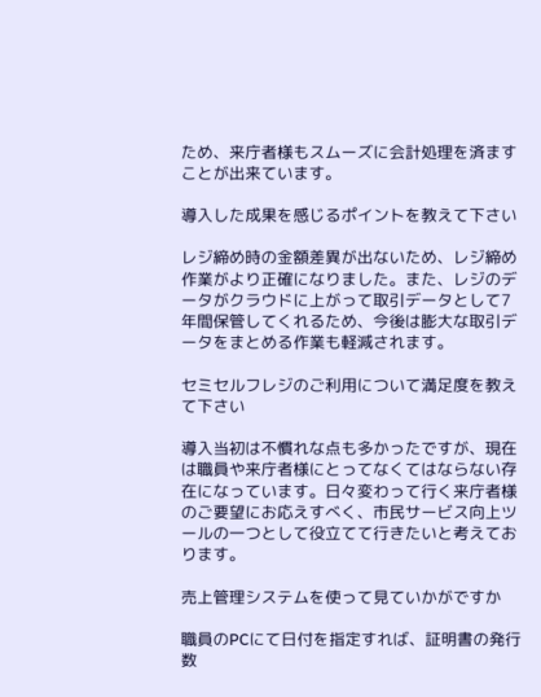ため、来庁者様もスムーズに会計処理を済ますことが出来ています。

導入した成果を感じるポイントを教えて下さい

レジ締め時の金額差異が出ないため、レジ締め作業がより正確になりました。また、レジのデータがクラウドに上がって取引データとして7年間保管してくれるため、今後は膨大な取引データをまとめる作業も軽減されます。

セミセルフレジのご利用について満足度を教えて下さい

導入当初は不慣れな点も多かったですが、現在は職員や来庁者様にとってなくてはならない存在になっています。日々変わって行く来庁者様のご要望にお応えすべく、市民サービス向上ツールの一つとして役立てて行きたいと考えております。

売上管理システムを使って見ていかがですか

職員のPCにて日付を指定すれば、証明書の発行数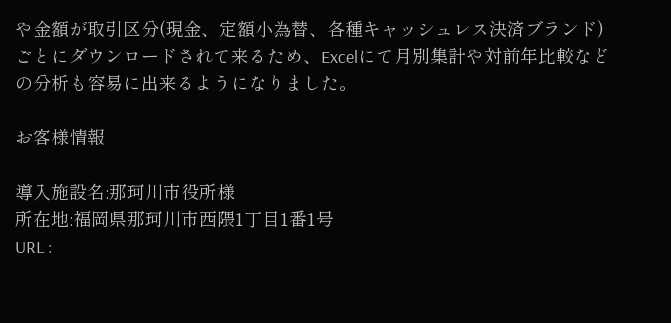や金額が取引区分(現金、定額小為替、各種キャッシュレス決済ブランド)ごとにダウンロードされて来るため、Excelにて月別集計や対前年比較などの分析も容易に出来るようになりました。

お客様情報

導入施設名:那珂川市役所様
所在地:福岡県那珂川市西隈1丁目1番1号
URL :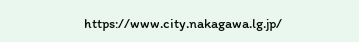https://www.city.nakagawa.lg.jp/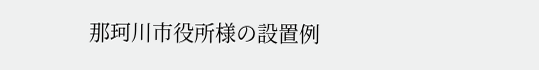那珂川市役所様の設置例